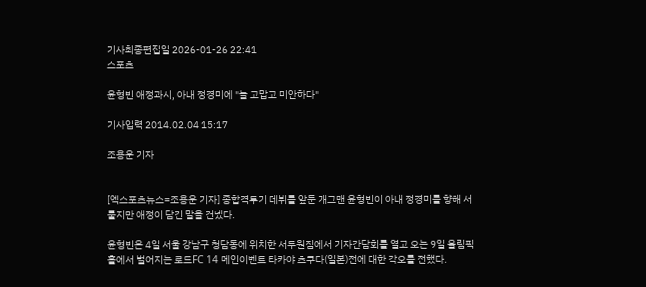기사최종편집일 2026-01-26 22:41
스포츠

윤형빈 애정과시, 아내 정경미에 "늘 고맙고 미안하다"

기사입력 2014.02.04 15:17

조용운 기자


[엑스포츠뉴스=조용운 기자] 종합격투기 데뷔를 앞둔 개그맨 윤형빈이 아내 정경미를 향해 서툴지만 애정이 담긴 말을 건넸다.

윤형빈은 4일 서울 강남구 청담동에 위치한 서두원짐에서 기자간담회를 열고 오는 9일 올림픽홀에서 벌어지는 로드FC 14 메인이벤트 타카야 츠쿠다(일본)전에 대한 각오를 전했다.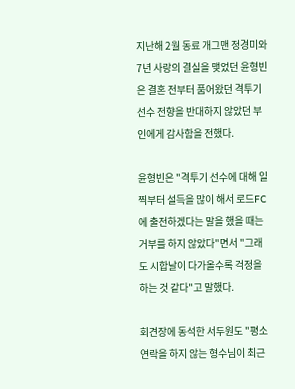지난해 2월 동료 개그맨 정경미와 7년 사랑의 결실을 맺었던 윤형빈은 결혼 전부터 품어왔던 격투기 선수 전향을 반대하지 않았던 부인에게 감사함을 전했다.

윤형빈은 "격투기 선수에 대해 일찍부터 설득을 많이 해서 로드FC에 출전하겠다는 말을 했을 때는 거부를 하지 않았다"면서 "그래도 시합날이 다가올수록 걱정을 하는 것 같다"고 말했다.

회견장에 동석한 서두원도 "평소 연락을 하지 않는 형수님이 최근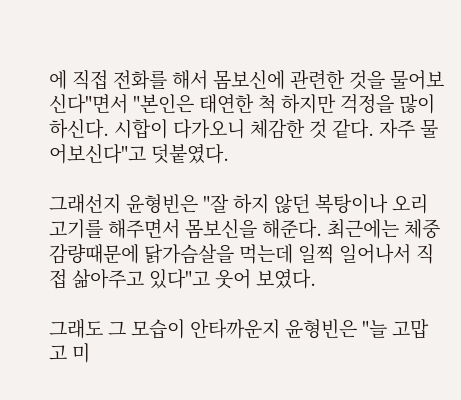에 직접 전화를 해서 몸보신에 관련한 것을 물어보신다"면서 "본인은 태연한 척 하지만 걱정을 많이 하신다. 시합이 다가오니 체감한 것 같다. 자주 물어보신다"고 덧붙였다.

그래선지 윤형빈은 "잘 하지 않던 복탕이나 오리고기를 해주면서 몸보신을 해준다. 최근에는 체중 감량때문에 닭가슴살을 먹는데 일찍 일어나서 직접 삶아주고 있다"고 웃어 보였다.

그래도 그 모습이 안타까운지 윤형빈은 "늘 고맙고 미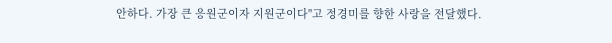안하다. 가장 큰 응원군이자 지원군이다"고 정경미를 향한 사랑을 전달했다.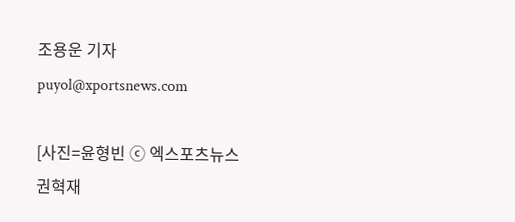조용운 기자 puyol@xportsnews.com

[사진=윤형빈 ⓒ 엑스포츠뉴스 권혁재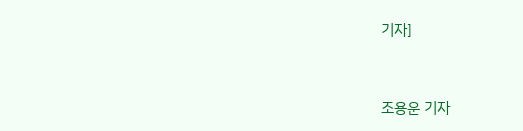기자]



조용운 기자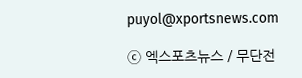puyol@xportsnews.com

ⓒ 엑스포츠뉴스 / 무단전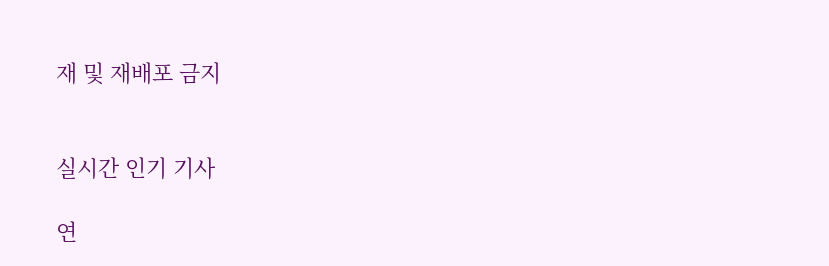재 및 재배포 금지


실시간 인기 기사

연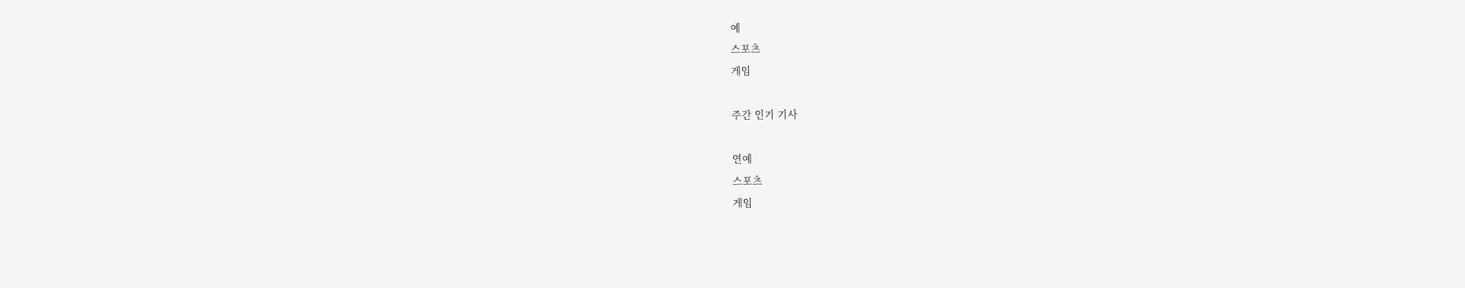예
스포츠
게임

주간 인기 기사

연예
스포츠
게임